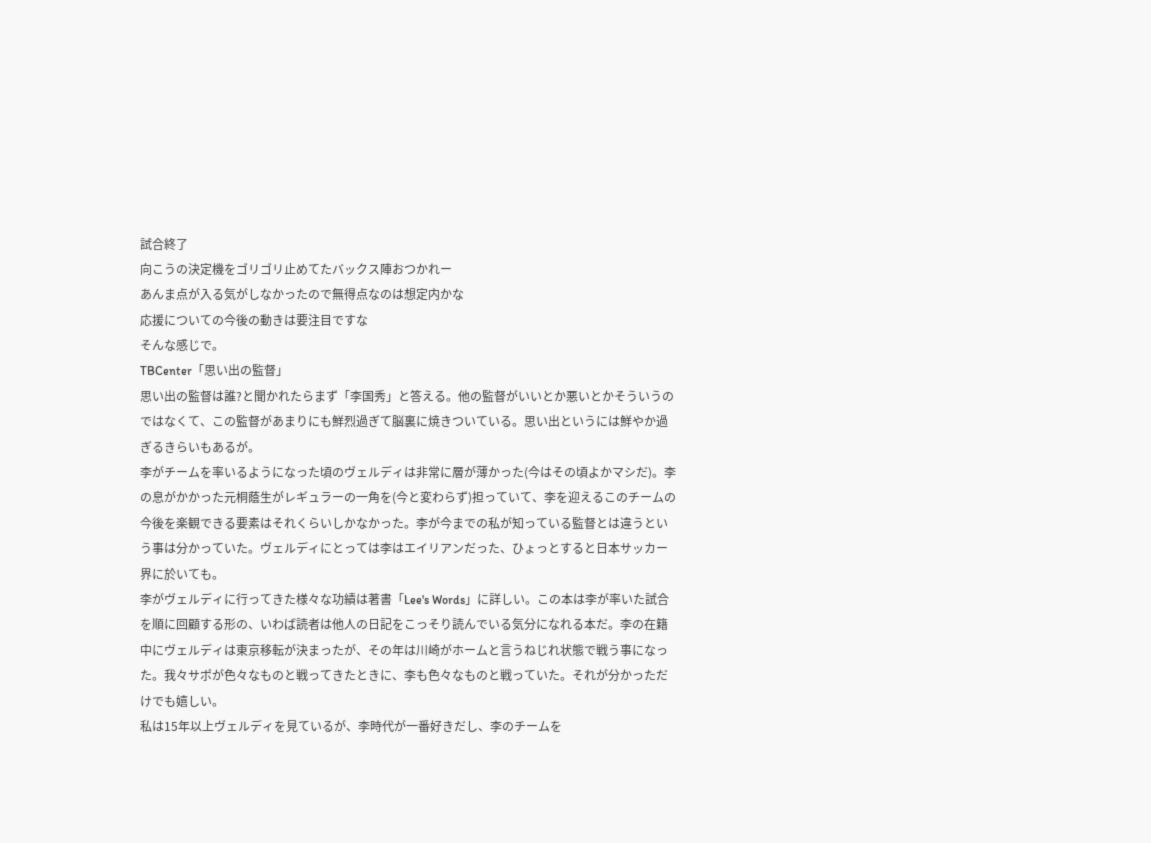試合終了
向こうの決定機をゴリゴリ止めてたバックス陣おつかれー
あんま点が入る気がしなかったので無得点なのは想定内かな
応援についての今後の動きは要注目ですな
そんな感じで。
TBCenter「思い出の監督」
思い出の監督は誰?と聞かれたらまず「李国秀」と答える。他の監督がいいとか悪いとかそういうのではなくて、この監督があまりにも鮮烈過ぎて脳裏に焼きついている。思い出というには鮮やか過ぎるきらいもあるが。
李がチームを率いるようになった頃のヴェルディは非常に層が薄かった(今はその頃よかマシだ)。李の息がかかった元桐蔭生がレギュラーの一角を(今と変わらず)担っていて、李を迎えるこのチームの今後を楽観できる要素はそれくらいしかなかった。李が今までの私が知っている監督とは違うという事は分かっていた。ヴェルディにとっては李はエイリアンだった、ひょっとすると日本サッカー界に於いても。
李がヴェルディに行ってきた様々な功績は著書「Lee's Words」に詳しい。この本は李が率いた試合を順に回顧する形の、いわば読者は他人の日記をこっそり読んでいる気分になれる本だ。李の在籍中にヴェルディは東京移転が決まったが、その年は川崎がホームと言うねじれ状態で戦う事になった。我々サポが色々なものと戦ってきたときに、李も色々なものと戦っていた。それが分かっただけでも嬉しい。
私は15年以上ヴェルディを見ているが、李時代が一番好きだし、李のチームを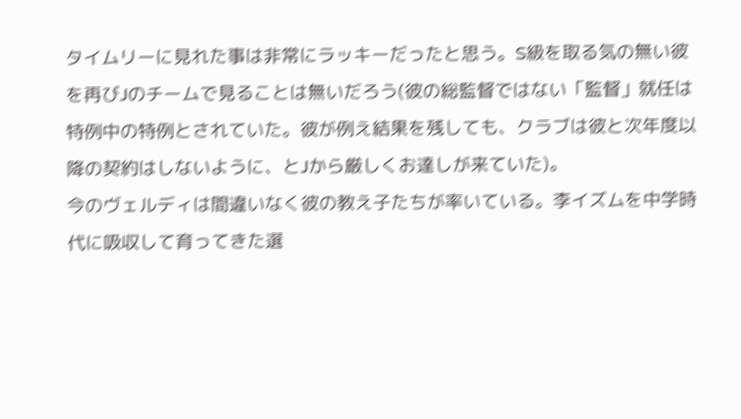タイムリーに見れた事は非常にラッキーだったと思う。S級を取る気の無い彼を再びJのチームで見ることは無いだろう(彼の総監督ではない「監督」就任は特例中の特例とされていた。彼が例え結果を残しても、クラブは彼と次年度以降の契約はしないように、とJから厳しくお達しが来ていた)。
今のヴェルディは間違いなく彼の教え子たちが率いている。李イズムを中学時代に吸収して育ってきた選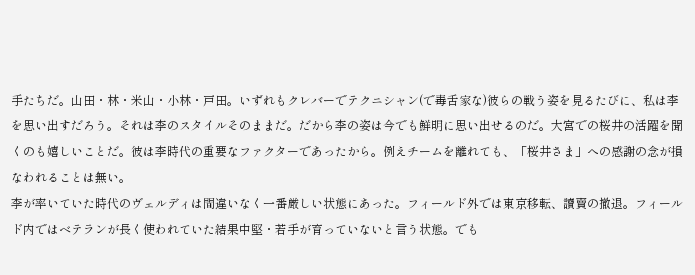手たちだ。山田・林・米山・小林・戸田。いずれもクレバーでテクニシャン(で毒舌家な)彼らの戦う姿を見るたびに、私は李を思い出すだろう。それは李のスタイルそのままだ。だから李の姿は今でも鮮明に思い出せるのだ。大宮での桜井の活躍を聞くのも嬉しいことだ。彼は李時代の重要なファクターであったから。例えチームを離れても、「桜井さま」への感謝の念が損なわれることは無い。
李が率いていた時代のヴェルディは間違いなく一番厳しい状態にあった。フィールド外では東京移転、讀賣の撤退。フィールド内ではベテランが長く使われていた結果中堅・若手が育っていないと言う状態。でも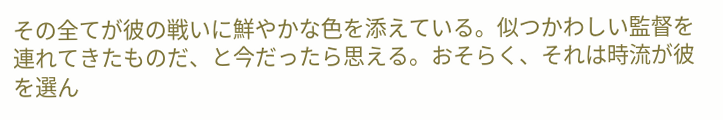その全てが彼の戦いに鮮やかな色を添えている。似つかわしい監督を連れてきたものだ、と今だったら思える。おそらく、それは時流が彼を選ん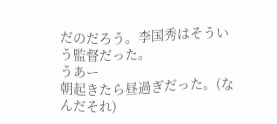だのだろう。李国秀はそういう監督だった。
うあー
朝起きたら昼過ぎだった。(なんだそれ)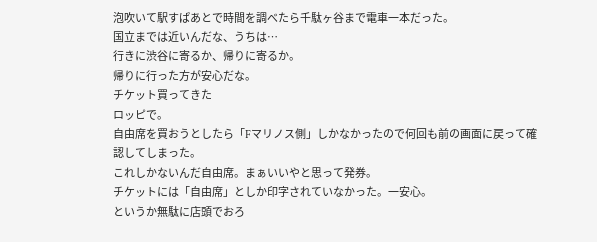泡吹いて駅すぱあとで時間を調べたら千駄ヶ谷まで電車一本だった。
国立までは近いんだな、うちは…
行きに渋谷に寄るか、帰りに寄るか。
帰りに行った方が安心だな。
チケット買ってきた
ロッピで。
自由席を買おうとしたら「Fマリノス側」しかなかったので何回も前の画面に戻って確認してしまった。
これしかないんだ自由席。まぁいいやと思って発券。
チケットには「自由席」としか印字されていなかった。一安心。
というか無駄に店頭でおろ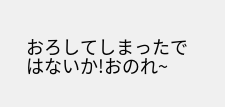おろしてしまったではないか!おのれ~